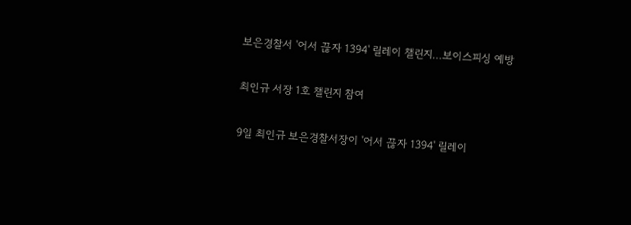보은경찰서 '어서 끊자 1394' 릴레이 챌린지…보이스피싱 예방

최인규 서장 1호 챌린지 참여

9일 최인규 보은경찰서장이 '어서 끊자 1394' 릴레이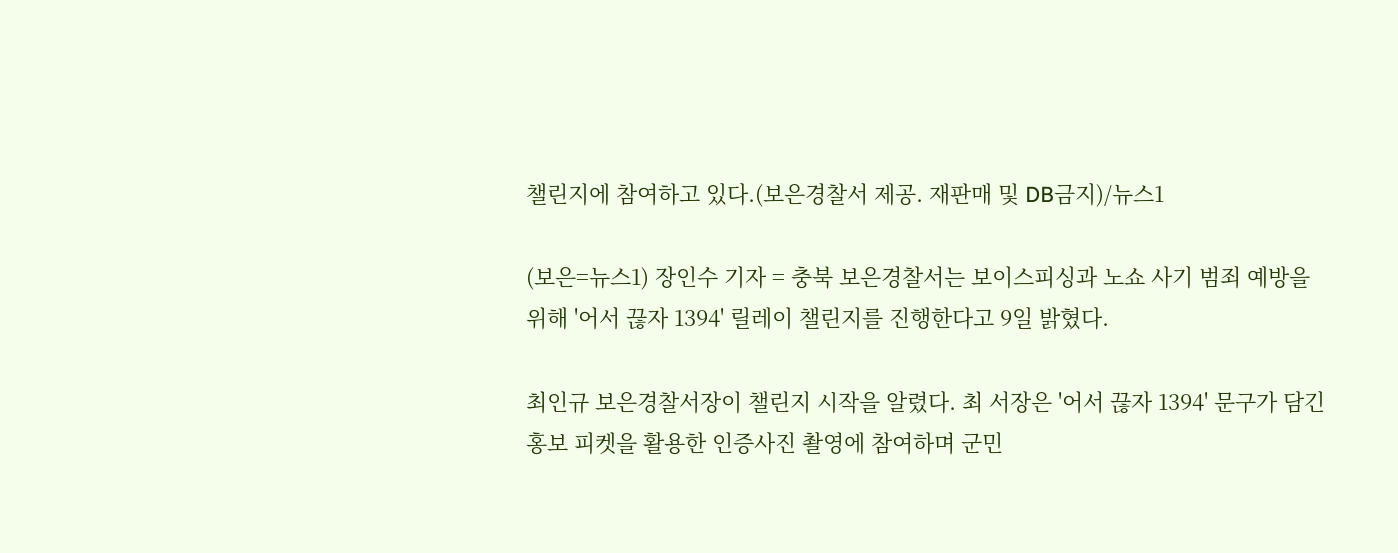챌린지에 참여하고 있다.(보은경찰서 제공. 재판매 및 DB금지)/뉴스1

(보은=뉴스1) 장인수 기자 = 충북 보은경찰서는 보이스피싱과 노쇼 사기 범죄 예방을 위해 '어서 끊자 1394' 릴레이 챌린지를 진행한다고 9일 밝혔다.

최인규 보은경찰서장이 챌린지 시작을 알렸다. 최 서장은 '어서 끊자 1394' 문구가 담긴 홍보 피켓을 활용한 인증사진 촬영에 참여하며 군민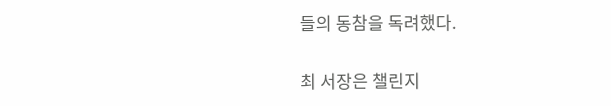들의 동참을 독려했다.

최 서장은 챌린지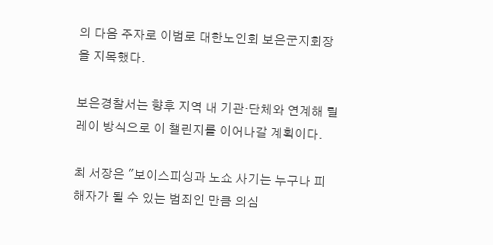의 다음 주자로 이범로 대한노인회 보은군지회장을 지목했다.

보은경찰서는 향후 지역 내 기관·단체와 연계해 릴레이 방식으로 이 챌린지를 이어나갈 계획이다.

최 서장은 "보이스피싱과 노쇼 사기는 누구나 피해자가 될 수 있는 범죄인 만큼 의심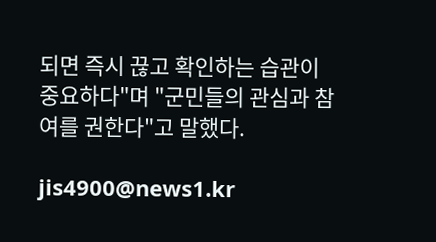되면 즉시 끊고 확인하는 습관이 중요하다"며 "군민들의 관심과 참여를 권한다"고 말했다.

jis4900@news1.kr